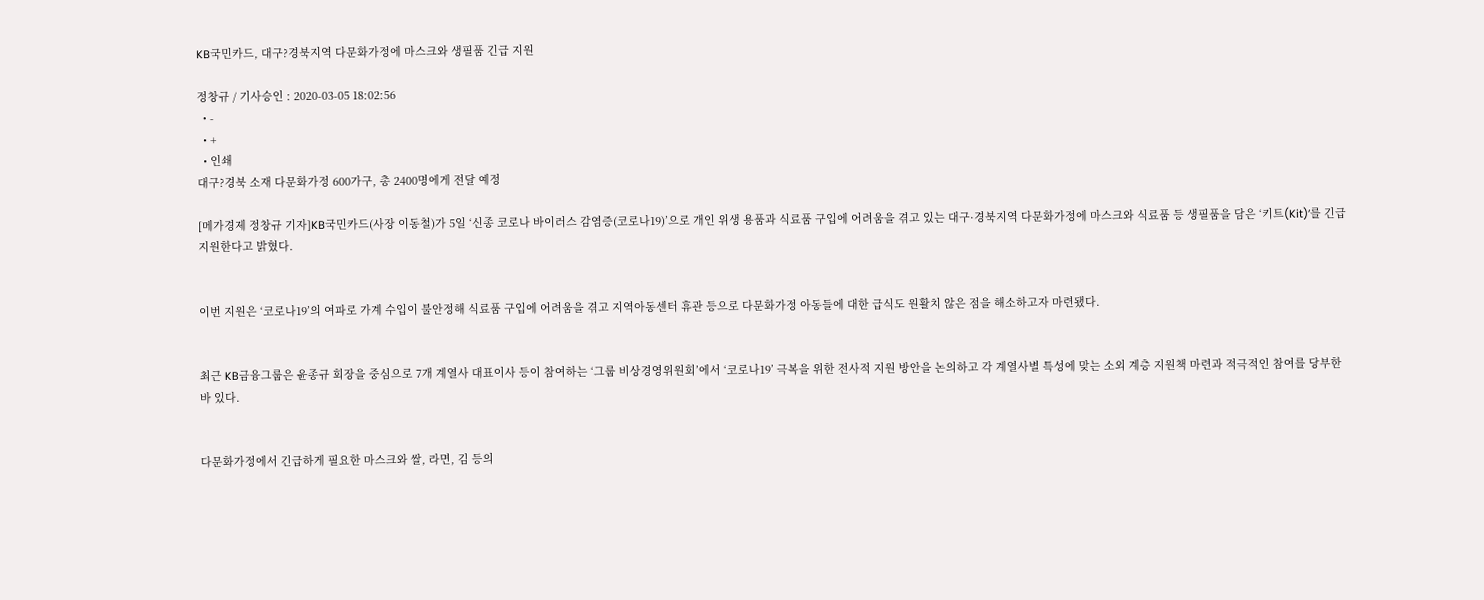KB국민카드, 대구?경북지역 다문화가정에 마스크와 생필품 긴급 지원

정창규 / 기사승인 : 2020-03-05 18:02:56
  • -
  • +
  • 인쇄
대구?경북 소재 다문화가정 600가구, 총 2400명에게 전달 예정

[메가경제 정창규 기자]KB국민카드(사장 이동철)가 5일 ‘신종 코로나 바이러스 감염증(코로나19)’으로 개인 위생 용품과 식료품 구입에 어려움을 겪고 있는 대구·경북지역 다문화가정에 마스크와 식료품 등 생필품을 담은 ‘키트(Kit)’를 긴급 지원한다고 밝혔다.


이번 지원은 ‘코로나19’의 여파로 가계 수입이 불안정해 식료품 구입에 어려움을 겪고 지역아동센터 휴관 등으로 다문화가정 아동들에 대한 급식도 원활치 않은 점을 해소하고자 마련됐다.


최근 KB금융그룹은 윤종규 회장을 중심으로 7개 계열사 대표이사 등이 참여하는 ‘그룹 비상경영위원회’에서 ‘코로나19’ 극복을 위한 전사적 지원 방안을 논의하고 각 계열사별 특성에 맞는 소외 계층 지원책 마련과 적극적인 참여를 당부한 바 있다.


다문화가정에서 긴급하게 필요한 마스크와 쌀, 라면, 김 등의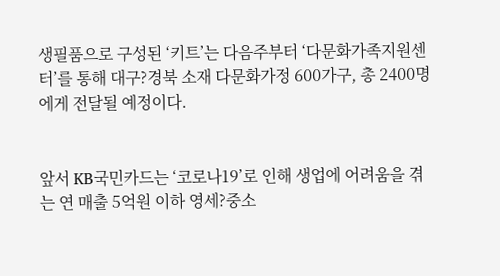생필품으로 구성된 ‘키트’는 다음주부터 ‘다문화가족지원센터’를 통해 대구?경북 소재 다문화가정 600가구, 총 2400명에게 전달될 예정이다.


앞서 KB국민카드는 ‘코로나19’로 인해 생업에 어려움을 겪는 연 매출 5억원 이하 영세?중소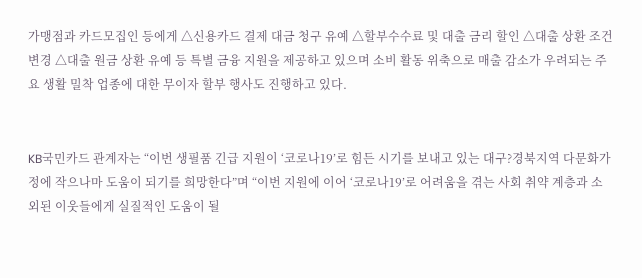가맹점과 카드모집인 등에게 △신용카드 결제 대금 청구 유예 △할부수수료 및 대출 금리 할인 △대출 상환 조건 변경 △대출 원금 상환 유예 등 특별 금융 지원을 제공하고 있으며 소비 활동 위축으로 매출 감소가 우려되는 주요 생활 밀착 업종에 대한 무이자 할부 행사도 진행하고 있다.


KB국민카드 관계자는 “이번 생필품 긴급 지원이 ‘코로나19’로 힘든 시기를 보내고 있는 대구?경북지역 다문화가정에 작으나마 도움이 되기를 희망한다”며 “이번 지원에 이어 ‘코로나19’로 어려움을 겪는 사회 취약 계층과 소외된 이웃들에게 실질적인 도움이 될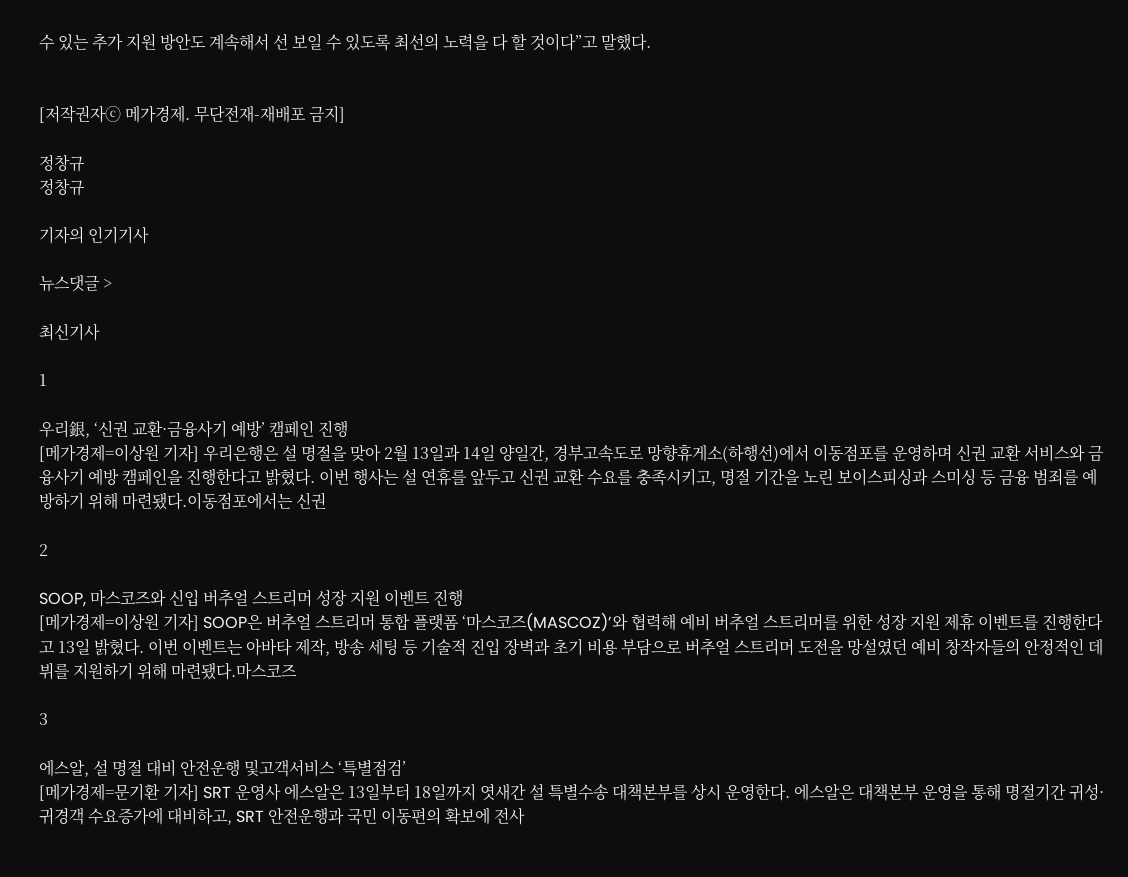수 있는 추가 지원 방안도 계속해서 선 보일 수 있도록 최선의 노력을 다 할 것이다”고 말했다.


[저작권자ⓒ 메가경제. 무단전재-재배포 금지]

정창규
정창규

기자의 인기기사

뉴스댓글 >

최신기사

1

우리銀, ‘신권 교환·금융사기 예방’ 캠페인 진행
[메가경제=이상원 기자] 우리은행은 설 명절을 맞아 2월 13일과 14일 양일간, 경부고속도로 망향휴게소(하행선)에서 이동점포를 운영하며 신권 교환 서비스와 금융사기 예방 캠페인을 진행한다고 밝혔다. 이번 행사는 설 연휴를 앞두고 신권 교환 수요를 충족시키고, 명절 기간을 노린 보이스피싱과 스미싱 등 금융 범죄를 예방하기 위해 마련됐다.이동점포에서는 신권

2

SOOP, 마스코즈와 신입 버추얼 스트리머 성장 지원 이벤트 진행
[메가경제=이상원 기자] SOOP은 버추얼 스트리머 통합 플랫폼 ‘마스코즈(MASCOZ)’와 협력해 예비 버추얼 스트리머를 위한 성장 지원 제휴 이벤트를 진행한다고 13일 밝혔다. 이번 이벤트는 아바타 제작, 방송 세팅 등 기술적 진입 장벽과 초기 비용 부담으로 버추얼 스트리머 도전을 망설였던 예비 창작자들의 안정적인 데뷔를 지원하기 위해 마련됐다.마스코즈

3

에스알, 설 명절 대비 안전운행 및고객서비스 ‘특별점검’
[메가경제=문기환 기자] SRT 운영사 에스알은 13일부터 18일까지 엿새간 설 특별수송 대책본부를 상시 운영한다. 에스알은 대책본부 운영을 통해 명절기간 귀성·귀경객 수요증가에 대비하고, SRT 안전운행과 국민 이동편의 확보에 전사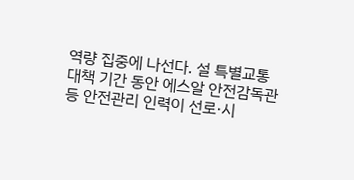역량 집중에 나선다. 설 특별교통대책 기간 동안 에스알 안전감독관 등 안전관리 인력이 선로·시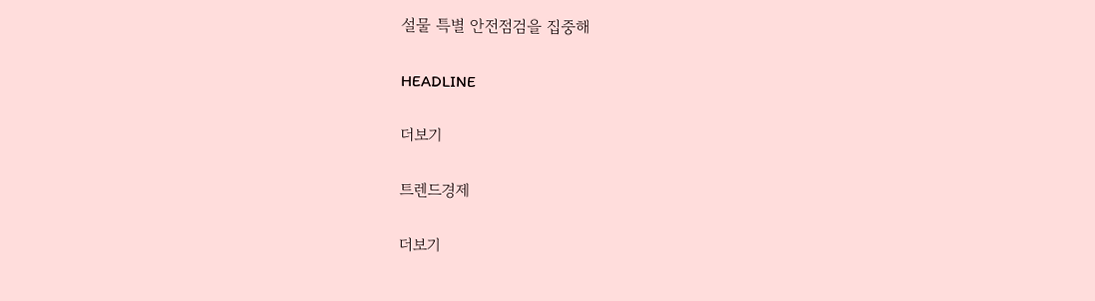설물 특별 안전점검을 집중해

HEADLINE

더보기

트렌드경제

더보기